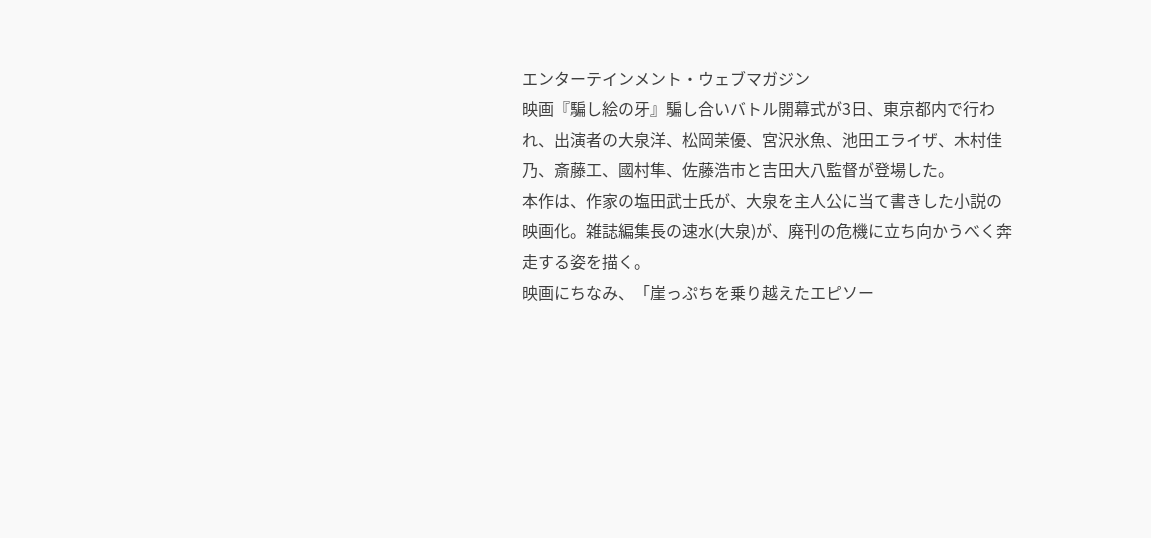エンターテインメント・ウェブマガジン
映画『騙し絵の牙』騙し合いバトル開幕式が3日、東京都内で行われ、出演者の大泉洋、松岡茉優、宮沢氷魚、池田エライザ、木村佳乃、斎藤工、國村隼、佐藤浩市と吉田大八監督が登場した。
本作は、作家の塩田武士氏が、大泉を主人公に当て書きした小説の映画化。雑誌編集長の速水(大泉)が、廃刊の危機に立ち向かうべく奔走する姿を描く。
映画にちなみ、「崖っぷちを乗り越えたエピソー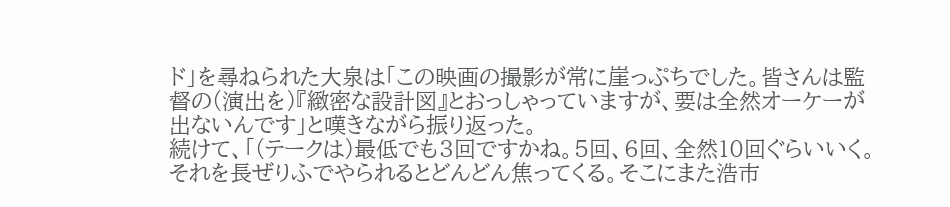ド」を尋ねられた大泉は「この映画の撮影が常に崖っぷちでした。皆さんは監督の(演出を)『緻密な設計図』とおっしゃっていますが、要は全然オーケーが出ないんです」と嘆きながら振り返った。
続けて、「(テークは)最低でも3回ですかね。5回、6回、全然10回ぐらいいく。それを長ぜりふでやられるとどんどん焦ってくる。そこにまた浩市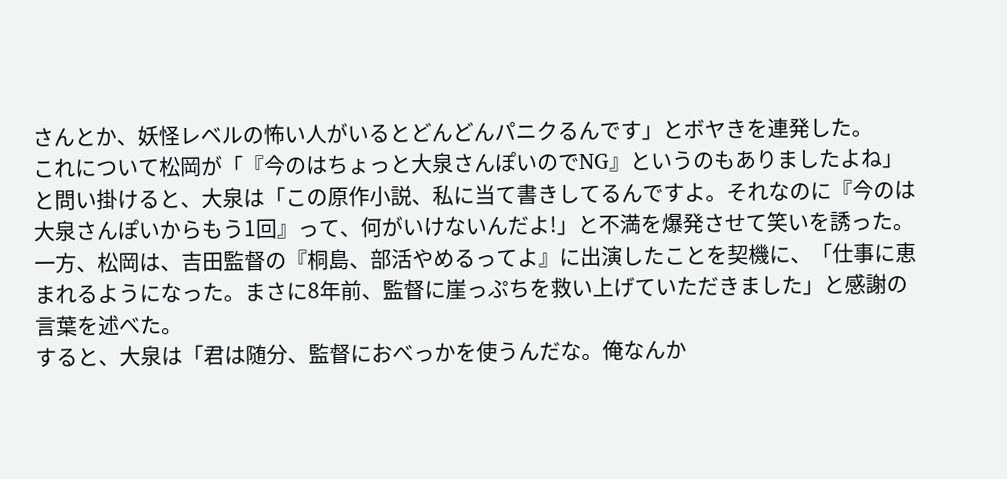さんとか、妖怪レベルの怖い人がいるとどんどんパニクるんです」とボヤきを連発した。
これについて松岡が「『今のはちょっと大泉さんぽいのでNG』というのもありましたよね」と問い掛けると、大泉は「この原作小説、私に当て書きしてるんですよ。それなのに『今のは大泉さんぽいからもう1回』って、何がいけないんだよ!」と不満を爆発させて笑いを誘った。
一方、松岡は、吉田監督の『桐島、部活やめるってよ』に出演したことを契機に、「仕事に恵まれるようになった。まさに8年前、監督に崖っぷちを救い上げていただきました」と感謝の言葉を述べた。
すると、大泉は「君は随分、監督におべっかを使うんだな。俺なんか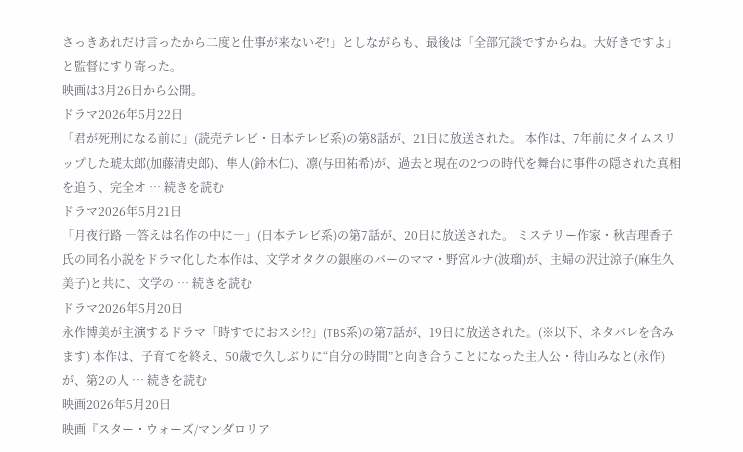さっきあれだけ言ったから二度と仕事が来ないぞ!」としながらも、最後は「全部冗談ですからね。大好きですよ」と監督にすり寄った。
映画は3月26日から公開。
ドラマ2026年5月22日
「君が死刑になる前に」(読売テレビ・日本テレビ系)の第8話が、21日に放送された。 本作は、7年前にタイムスリップした琥太郎(加藤清史郎)、隼人(鈴木仁)、凛(与田祐希)が、過去と現在の2つの時代を舞台に事件の隠された真相を追う、完全オ … 続きを読む
ドラマ2026年5月21日
「月夜行路 ―答えは名作の中に―」(日本テレビ系)の第7話が、20日に放送された。 ミステリー作家・秋吉理香子氏の同名小説をドラマ化した本作は、文学オタクの銀座のバーのママ・野宮ルナ(波瑠)が、主婦の沢辻涼子(麻生久美子)と共に、文学の … 続きを読む
ドラマ2026年5月20日
永作博美が主演するドラマ「時すでにおスシ!?」(TBS系)の第7話が、19日に放送された。(※以下、ネタバレを含みます) 本作は、子育てを終え、50歳で久しぶりに“自分の時間”と向き合うことになった主人公・待山みなと(永作)が、第2の人 … 続きを読む
映画2026年5月20日
映画『スター・ウォーズ/マンダロリア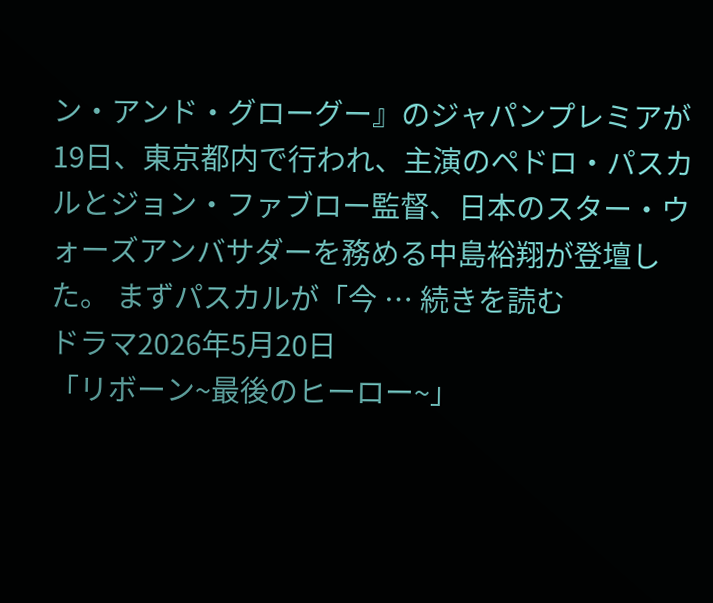ン・アンド・グローグー』のジャパンプレミアが19日、東京都内で行われ、主演のペドロ・パスカルとジョン・ファブロー監督、日本のスター・ウォーズアンバサダーを務める中島裕翔が登壇した。 まずパスカルが「今 … 続きを読む
ドラマ2026年5月20日
「リボーン~最後のヒーロー~」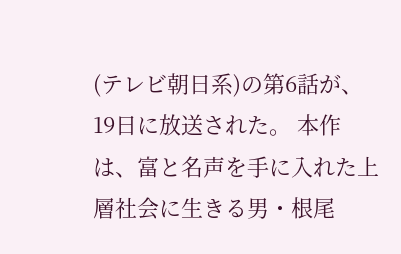(テレビ朝日系)の第6話が、19日に放送された。 本作は、富と名声を手に入れた上層社会に生きる男・根尾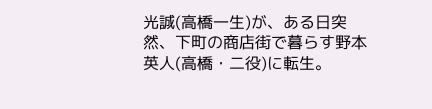光誠(高橋一生)が、ある日突然、下町の商店街で暮らす野本英人(高橋・二役)に転生。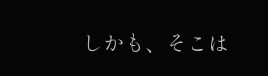しかも、そこは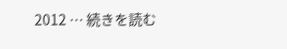2012 … 続きを読む